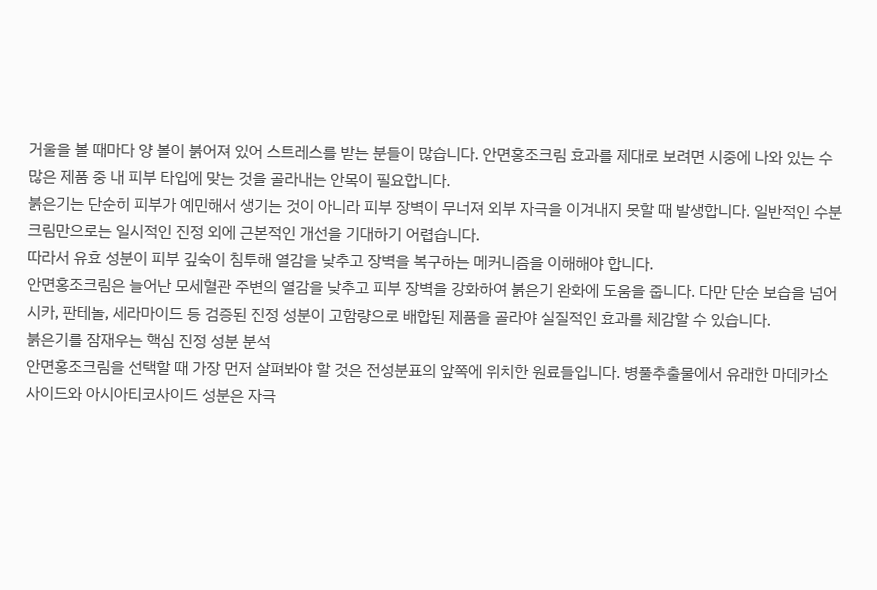거울을 볼 때마다 양 볼이 붉어져 있어 스트레스를 받는 분들이 많습니다. 안면홍조크림 효과를 제대로 보려면 시중에 나와 있는 수많은 제품 중 내 피부 타입에 맞는 것을 골라내는 안목이 필요합니다.
붉은기는 단순히 피부가 예민해서 생기는 것이 아니라 피부 장벽이 무너져 외부 자극을 이겨내지 못할 때 발생합니다. 일반적인 수분 크림만으로는 일시적인 진정 외에 근본적인 개선을 기대하기 어렵습니다.
따라서 유효 성분이 피부 깊숙이 침투해 열감을 낮추고 장벽을 복구하는 메커니즘을 이해해야 합니다.
안면홍조크림은 늘어난 모세혈관 주변의 열감을 낮추고 피부 장벽을 강화하여 붉은기 완화에 도움을 줍니다. 다만 단순 보습을 넘어 시카, 판테놀, 세라마이드 등 검증된 진정 성분이 고함량으로 배합된 제품을 골라야 실질적인 효과를 체감할 수 있습니다.
붉은기를 잠재우는 핵심 진정 성분 분석
안면홍조크림을 선택할 때 가장 먼저 살펴봐야 할 것은 전성분표의 앞쪽에 위치한 원료들입니다. 병풀추출물에서 유래한 마데카소사이드와 아시아티코사이드 성분은 자극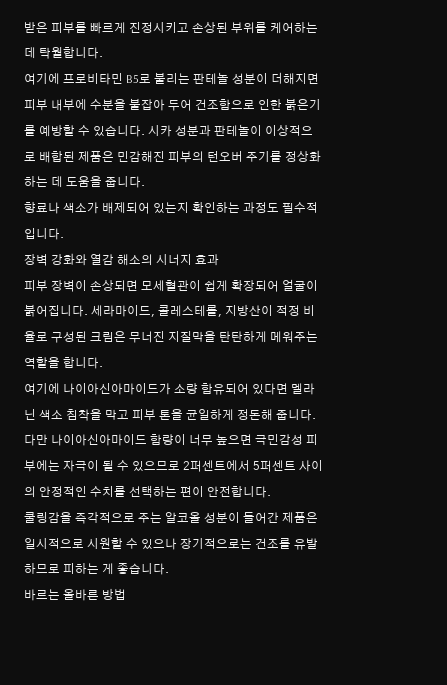받은 피부를 빠르게 진정시키고 손상된 부위를 케어하는 데 탁월합니다.
여기에 프로비타민 B5로 불리는 판테놀 성분이 더해지면 피부 내부에 수분을 붙잡아 두어 건조함으로 인한 붉은기를 예방할 수 있습니다. 시카 성분과 판테놀이 이상적으로 배합된 제품은 민감해진 피부의 턴오버 주기를 정상화하는 데 도움을 줍니다.
향료나 색소가 배제되어 있는지 확인하는 과정도 필수적입니다.
장벽 강화와 열감 해소의 시너지 효과
피부 장벽이 손상되면 모세혈관이 쉽게 확장되어 얼굴이 붉어집니다. 세라마이드, 콜레스테롤, 지방산이 적정 비율로 구성된 크림은 무너진 지질막을 탄탄하게 메워주는 역할을 합니다.
여기에 나이아신아마이드가 소량 함유되어 있다면 멜라닌 색소 침착을 막고 피부 톤을 균일하게 정돈해 줍니다. 다만 나이아신아마이드 함량이 너무 높으면 극민감성 피부에는 자극이 될 수 있으므로 2퍼센트에서 5퍼센트 사이의 안정적인 수치를 선택하는 편이 안전합니다.
쿨링감을 즉각적으로 주는 알코올 성분이 들어간 제품은 일시적으로 시원할 수 있으나 장기적으로는 건조를 유발하므로 피하는 게 좋습니다.
바르는 올바른 방법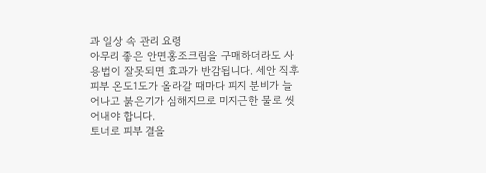과 일상 속 관리 요령
아무리 좋은 안면홍조크림을 구매하더라도 사용법이 잘못되면 효과가 반감됩니다. 세안 직후 피부 온도1도가 올라갈 때마다 피지 분비가 늘어나고 붉은기가 심해지므로 미지근한 물로 씻어내야 합니다.
토너로 피부 결을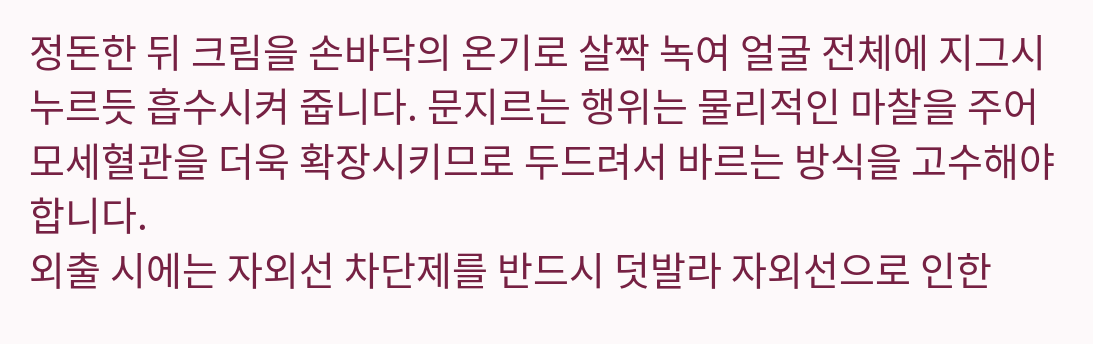정돈한 뒤 크림을 손바닥의 온기로 살짝 녹여 얼굴 전체에 지그시 누르듯 흡수시켜 줍니다. 문지르는 행위는 물리적인 마찰을 주어 모세혈관을 더욱 확장시키므로 두드려서 바르는 방식을 고수해야 합니다.
외출 시에는 자외선 차단제를 반드시 덧발라 자외선으로 인한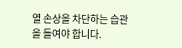열 손상을 차단하는 습관을 들여야 합니다.